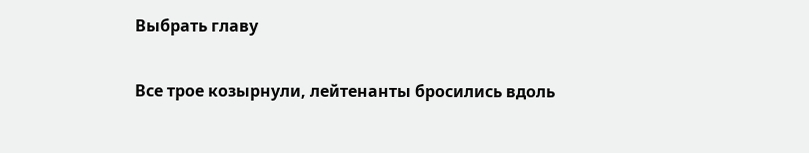Выбрать главу

Все трое козырнули, лейтенанты бросились вдоль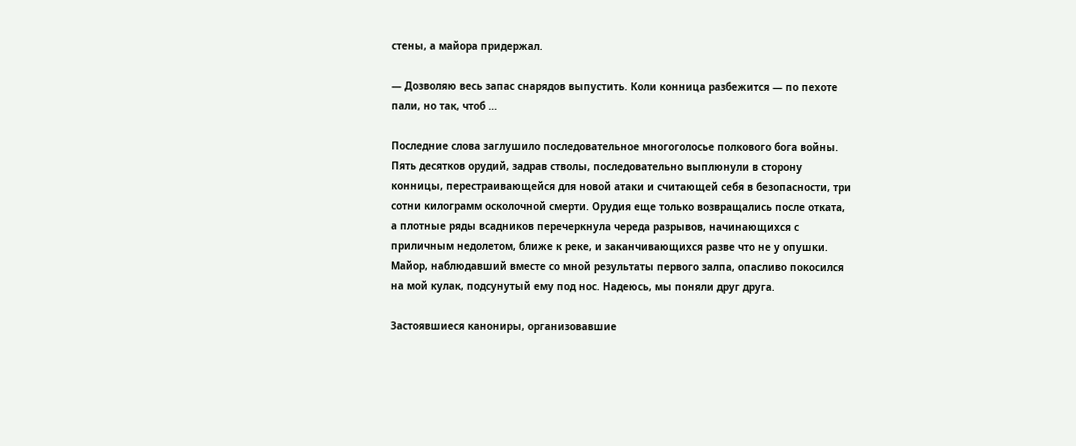стены, а майора придержал.

— Дозволяю весь запас снарядов выпустить. Коли конница разбежится — по пехоте пали, но так, чтоб …

Последние слова заглушило последовательное многоголосье полкового бога войны. Пять десятков орудий, задрав стволы, последовательно выплюнули в сторону конницы, перестраивающейся для новой атаки и считающей себя в безопасности, три сотни килограмм осколочной смерти. Орудия еще только возвращались после отката, а плотные ряды всадников перечеркнула череда разрывов, начинающихся с приличным недолетом, ближе к реке, и заканчивающихся разве что не у опушки. Майор, наблюдавший вместе со мной результаты первого залпа, опасливо покосился на мой кулак, подсунутый ему под нос. Надеюсь, мы поняли друг друга.

Застоявшиеся канониры, организовавшие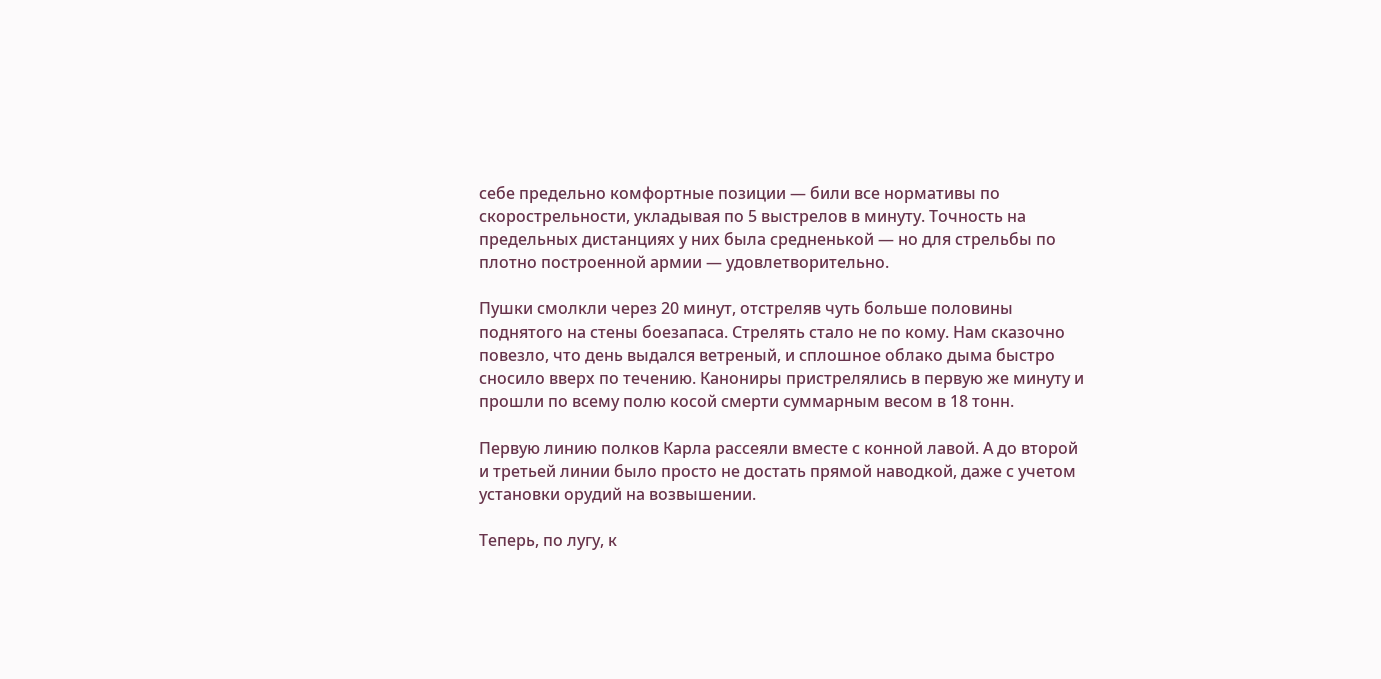себе предельно комфортные позиции — били все нормативы по скорострельности, укладывая по 5 выстрелов в минуту. Точность на предельных дистанциях у них была средненькой — но для стрельбы по плотно построенной армии — удовлетворительно.

Пушки смолкли через 20 минут, отстреляв чуть больше половины поднятого на стены боезапаса. Стрелять стало не по кому. Нам сказочно повезло, что день выдался ветреный, и сплошное облако дыма быстро сносило вверх по течению. Канониры пристрелялись в первую же минуту и прошли по всему полю косой смерти суммарным весом в 18 тонн.

Первую линию полков Карла рассеяли вместе с конной лавой. А до второй и третьей линии было просто не достать прямой наводкой, даже с учетом установки орудий на возвышении.

Теперь, по лугу, к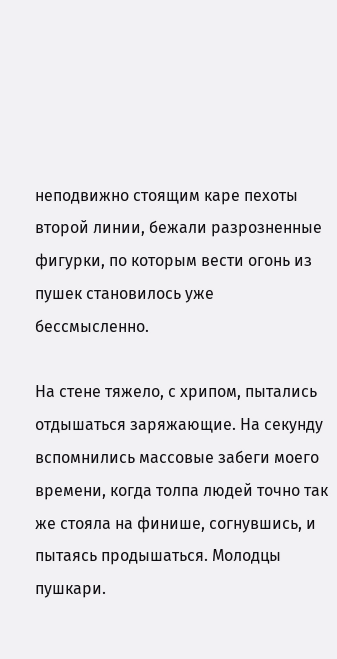неподвижно стоящим каре пехоты второй линии, бежали разрозненные фигурки, по которым вести огонь из пушек становилось уже бессмысленно.

На стене тяжело, с хрипом, пытались отдышаться заряжающие. На секунду вспомнились массовые забеги моего времени, когда толпа людей точно так же стояла на финише, согнувшись, и пытаясь продышаться. Молодцы пушкари.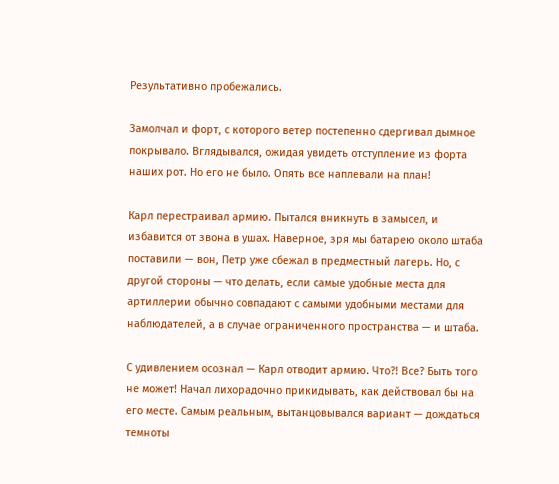Результативно пробежались.

Замолчал и форт, с которого ветер постепенно сдергивал дымное покрывало. Вглядывался, ожидая увидеть отступление из форта наших рот. Но его не было. Опять все наплевали на план!

Карл перестраивал армию. Пытался вникнуть в замысел, и избавится от звона в ушах. Наверное, зря мы батарею около штаба поставили — вон, Петр уже сбежал в предместный лагерь. Но, с другой стороны — что делать, если самые удобные места для артиллерии обычно совпадают с самыми удобными местами для наблюдателей, а в случае ограниченного пространства — и штаба.

С удивлением осознал — Карл отводит армию. Что?! Все? Быть того не может! Начал лихорадочно прикидывать, как действовал бы на его месте. Самым реальным, вытанцовывался вариант — дождаться темноты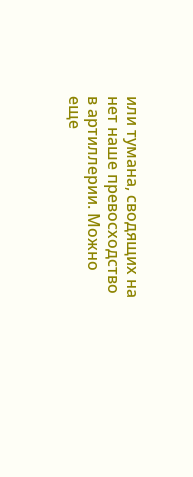или тумана, сводящих на нет наше превосходство в артиллерии. Можно еще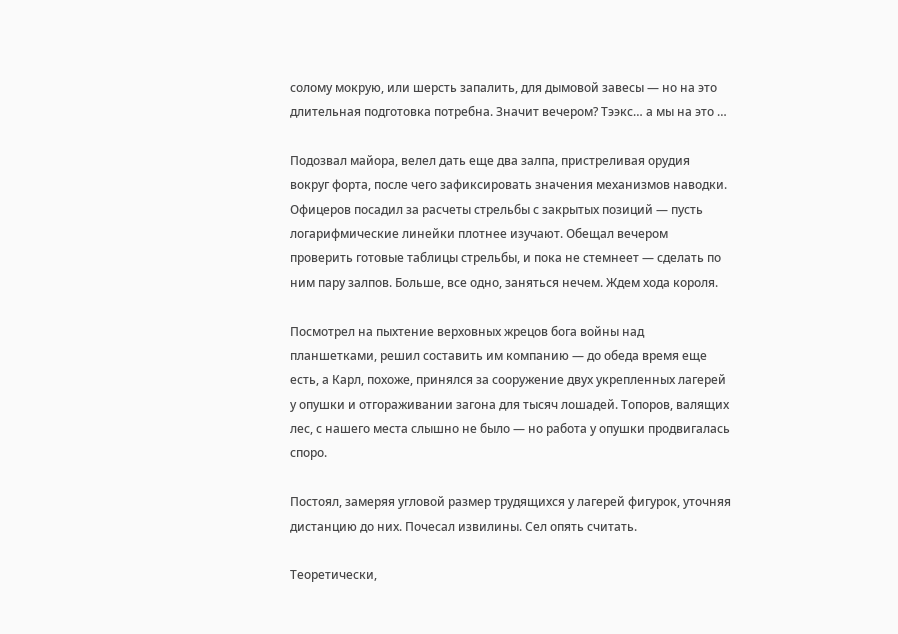солому мокрую, или шерсть запалить, для дымовой завесы — но на это длительная подготовка потребна. Значит вечером? Тээкс… а мы на это …

Подозвал майора, велел дать еще два залпа, пристреливая орудия вокруг форта, после чего зафиксировать значения механизмов наводки. Офицеров посадил за расчеты стрельбы с закрытых позиций — пусть логарифмические линейки плотнее изучают. Обещал вечером проверить готовые таблицы стрельбы, и пока не стемнеет — сделать по ним пару залпов. Больше, все одно, заняться нечем. Ждем хода короля.

Посмотрел на пыхтение верховных жрецов бога войны над планшетками, решил составить им компанию — до обеда время еще есть, а Карл, похоже, принялся за сооружение двух укрепленных лагерей у опушки и отгораживании загона для тысяч лошадей. Топоров, валящих лес, с нашего места слышно не было — но работа у опушки продвигалась споро.

Постоял, замеряя угловой размер трудящихся у лагерей фигурок, уточняя дистанцию до них. Почесал извилины. Сел опять считать.

Теоретически,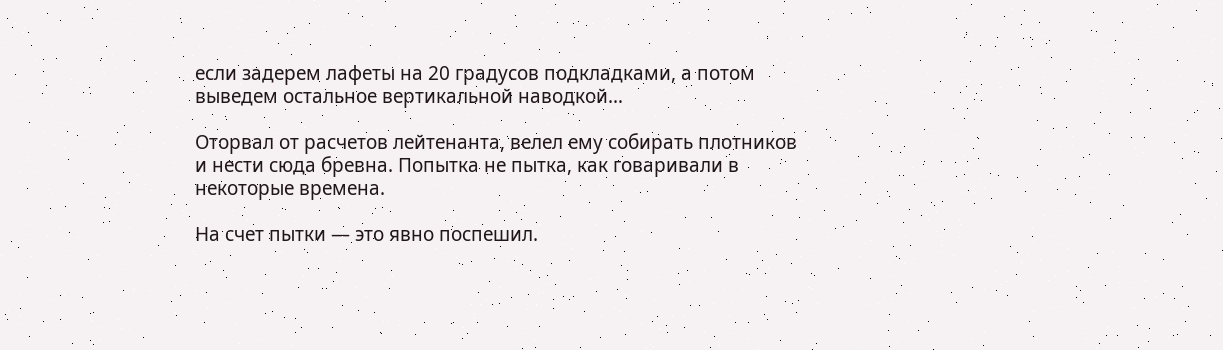если задерем лафеты на 20 градусов подкладками, а потом выведем остальное вертикальной наводкой…

Оторвал от расчетов лейтенанта, велел ему собирать плотников и нести сюда бревна. Попытка не пытка, как говаривали в некоторые времена.

На счет пытки — это явно поспешил.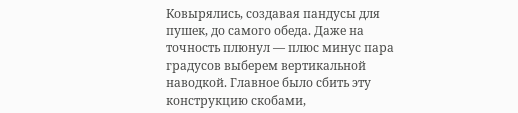Ковырялись, создавая пандусы для пушек, до самого обеда. Даже на точность плюнул — плюс минус пара градусов выберем вертикальной наводкой. Главное было сбить эту конструкцию скобами,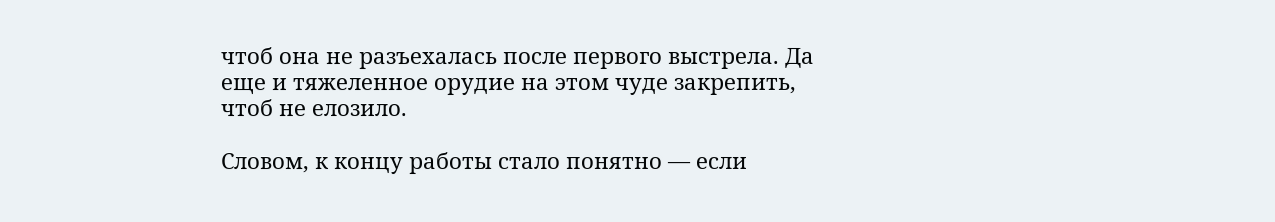чтоб она не разъехалась после первого выстрела. Да еще и тяжеленное орудие на этом чуде закрепить, чтоб не елозило.

Словом, к концу работы стало понятно — если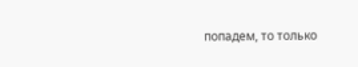попадем, то только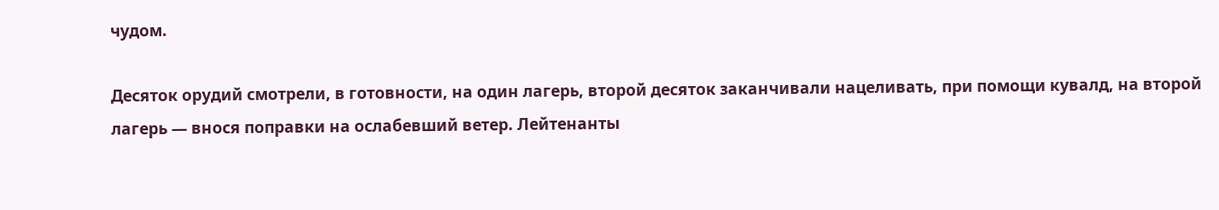чудом.

Десяток орудий смотрели, в готовности, на один лагерь, второй десяток заканчивали нацеливать, при помощи кувалд, на второй лагерь — внося поправки на ослабевший ветер. Лейтенанты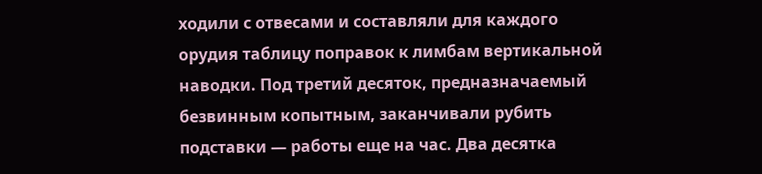ходили с отвесами и составляли для каждого орудия таблицу поправок к лимбам вертикальной наводки. Под третий десяток, предназначаемый безвинным копытным, заканчивали рубить подставки — работы еще на час. Два десятка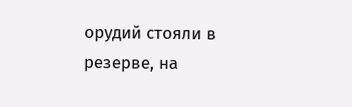орудий стояли в резерве, на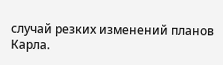случай резких изменений планов Карла.